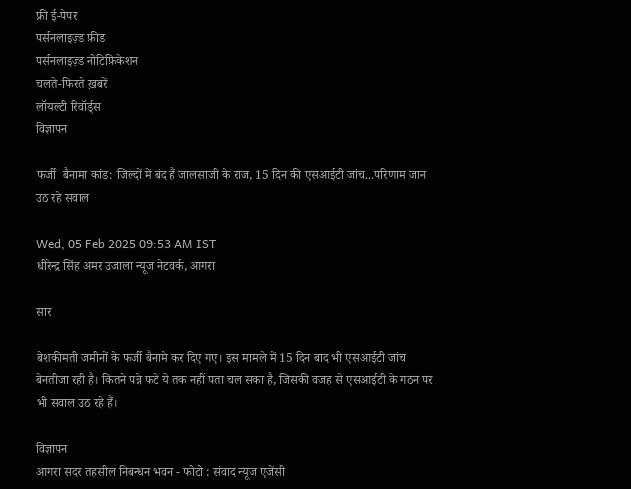फ्री ई-पेपर
पर्सनलाइज़्ड फ़ीड
पर्सनलाइज़्ड नोटिफ़िकेशन
चलते-फिरते ख़बरें
लॉयल्टी रिवॉर्ड्स
विज्ञापन

फर्जी  बैनामा कांड: जिल्दों में बंद हैं जालसाजी के राज, 15 दिन की एसआईटी जांच...परिणाम जान उठ रहे सवाल

Wed, 05 Feb 2025 09:53 AM IST
धीरेन्द्र सिंह अमर उजाला न्यूज नेटवर्क, आगरा

सार

बेशकीमती जमीनों के फर्जी बैनामे कर दिए गए। इस मामले में 15 दिन बाद भी एसआईटी जांच बेनतीजा रही है। कितने पन्ने फटे ये तक नहीं पता चल सका है, जिसकी वजह से एसआईटी के गठन पर भी सवाल उठ रहे हैं।

विज्ञापन
आगरा सदर तहसील निबन्धन भवन - फोटो : संवाद न्यूज एजेंसी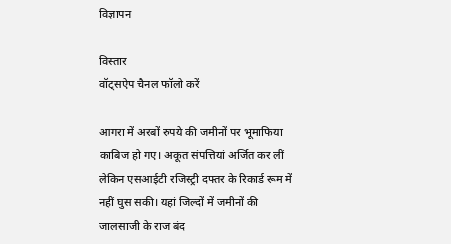विज्ञापन

विस्तार
वॉट्सऐप चैनल फॉलो करें

आगरा में अरबों रुपये की जमीनों पर भूमाफिया काबिज हो गए। अकूत संपत्तियां अर्जित कर लीं लेकिन एसआईटी रजिस्ट्री दफ्तर के रिकार्ड रूम में नहीं घुस सकी। यहां जिल्दों में जमीनों की जालसाजी के राज बंद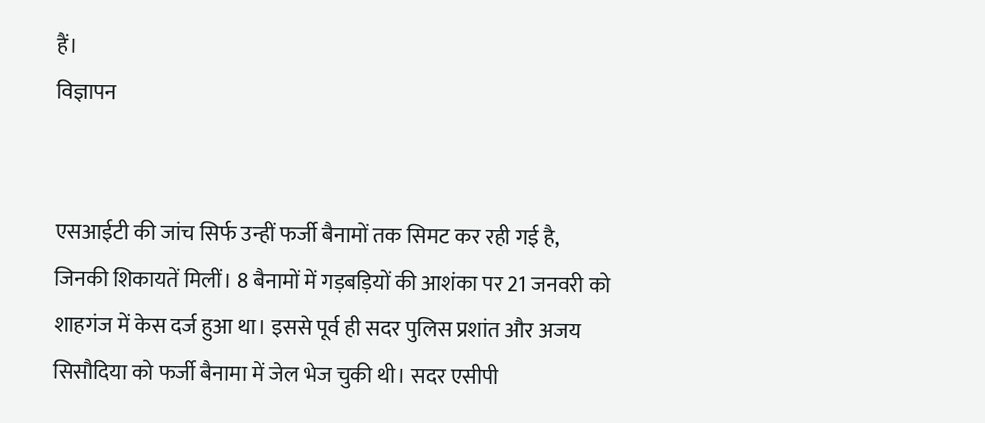हैं।
विज्ञापन


एसआईटी की जांच सिर्फ उन्हीं फर्जी बैनामों तक सिमट कर रही गई है, जिनकी शिकायतें मिलीं। 8 बैनामों में गड़बड़ियों की आशंका पर 21 जनवरी को शाहगंज में केस दर्ज हुआ था। इससे पूर्व ही सदर पुलिस प्रशांत और अजय सिसौदिया को फर्जी बैनामा में जेल भेज चुकी थी। सदर एसीपी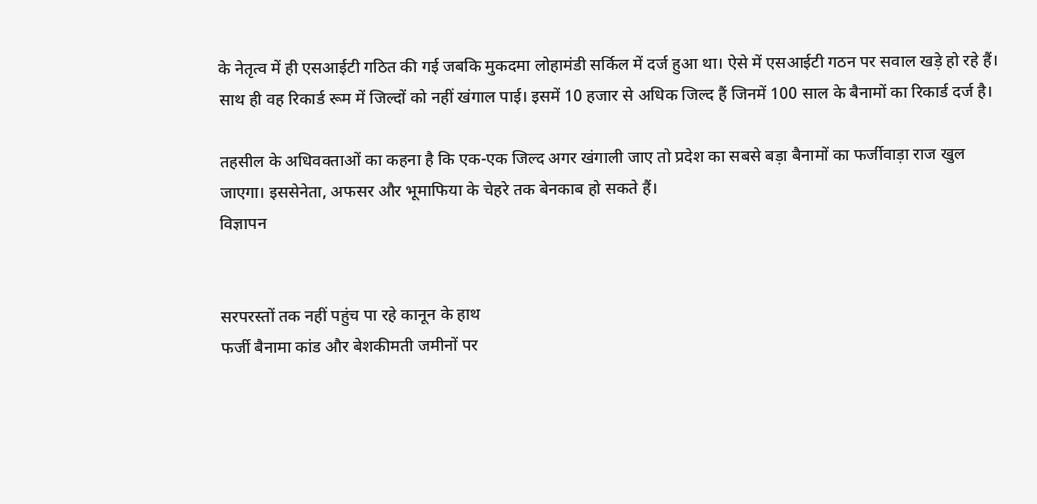के नेतृत्व में ही एसआईटी गठित की गई जबकि मुकदमा लोहामंडी सर्किल में दर्ज हुआ था। ऐसे में एसआईटी गठन पर सवाल खड़े हो रहे हैं। साथ ही वह रिकार्ड रूम में जिल्दों को नहीं खंगाल पाई। इसमें 10 हजार से अधिक जिल्द हैं जिनमें 100 साल के बैनामों का रिकार्ड दर्ज है।

तहसील के अधिवक्ताओं का कहना है कि एक-एक जिल्द अगर खंगाली जाए तो प्रदेश का सबसे बड़ा बैनामों का फर्जीवाड़ा राज खुल जाएगा। इससेनेता, अफसर और भूमाफिया के चेहरे तक बेनकाब हो सकते हैं।
विज्ञापन


सरपरस्तों तक नहीं पहुंच पा रहे कानून के हाथ
फर्जी बैनामा कांड और बेशकीमती जमीनों पर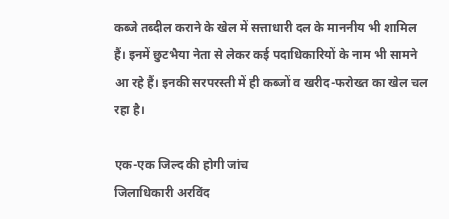कब्जे तब्दील कराने के खेल में सत्ताधारी दल के माननीय भी शामिल हैं। इनमें छुटभैया नेता से लेकर कई पदाधिकारियों के नाम भी सामने आ रहे हैं। इनकी सरपरस्ती में ही कब्जों व खरीद-फरोख्त का खेल चल रहा है।

एक-एक जिल्द की होगी जांच
जिलाधिकारी अरविंद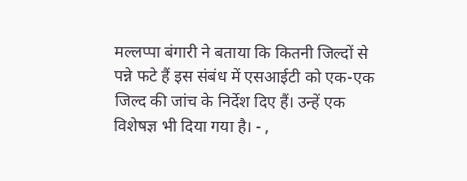मल्लप्पा बंगारी ने बताया कि कितनी जिल्दों से पन्ने फटे हैं इस संबंध में एसआईटी को एक-एक जिल्द की जांच के निर्देश दिए हैं। उन्हें एक विशेषज्ञ भी दिया गया है। - ,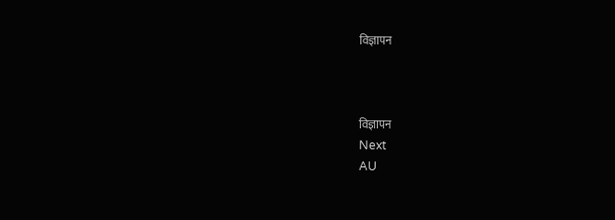विज्ञापन



विज्ञापन
Next
AU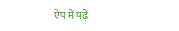ऐप में पढ़ें